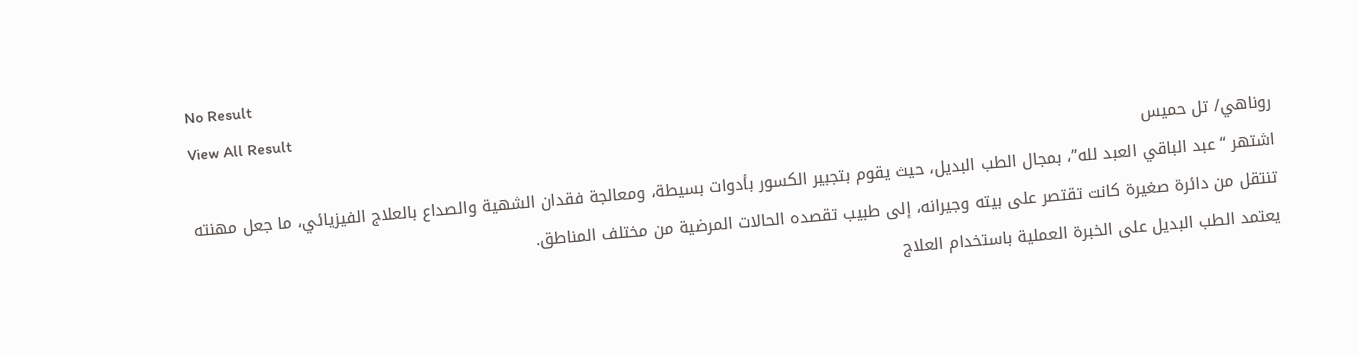No Result
View All Result
روناهي/ تل حميس
اشتهر “عبد الباقي العبد لله”، بمجال الطب البديل، حيث يقوم بتجبير الكسور بأدوات بسيطة، ومعالجة فقدان الشهية والصداع بالعلاج الفيزيائي، ما جعل مهنته تنتقل من دائرة صغيرة كانت تقتصر على بيته وجيرانه، إلى طبيب تقصده الحالات المرضية من مختلف المناطق.
يعتمد الطب البديل على الخبرة العملية باستخدام العلاج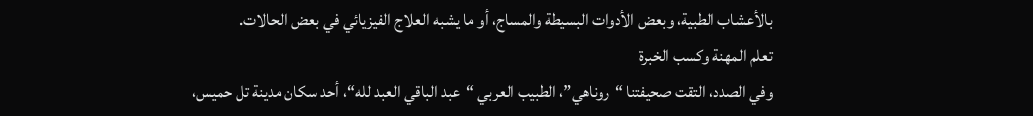بالأعشاب الطبية، وبعض الأدوات البسيطة والمساج، أو ما يشبه العلاج الفيزيائي في بعض الحالات.
تعلم المهنة وكسب الخبرة
وفي الصدد، التقت صحيفتنا “روناهي”، الطبيب العربي “عبد الباقي العبد لله“، أحد سكان مدينة تل حميس،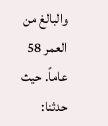والبالغ من العمر 58 عاماً. حيث حدثنا: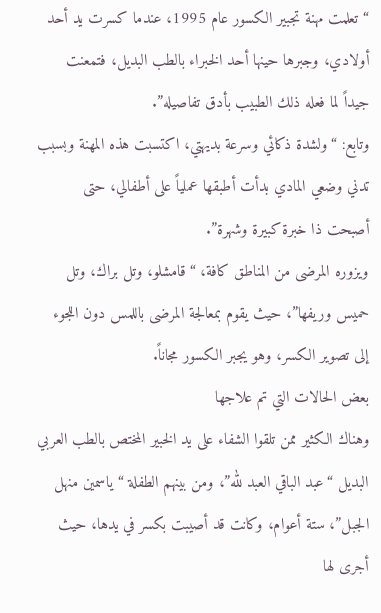“تعلمت مهنة تجبير الكسور عام 1995، عندما كسرت يد أحد أولادي، وجبرها حينها أحد الخبراء بالطب البديل، فتمعنت جيداً لما فعله ذلك الطبيب بأدق تفاصيله”.
وتابع: “ولشدة ذكائي وسرعة بديهتي، اكتسبت هذه المهنة وبسبب تدني وضعي المادي بدأت أطبقها عملياً على أطفالي، حتى أصبحت ذا خبرة كبيرة وشهرة”.
ويزوره المرضى من المناطق كافة، “قامشلو، وتل براك، وتل حميس وريفها”، حيث يقوم بمعالجة المرضى باللمس دون اللجوء إلى تصوير الكسر، وهو يجبر الكسور مجاناً.
بعض الحالات التي تم علاجها
وهناك الكثير ممن تلقوا الشفاء على يد الخبير المختص بالطب العربي البديل “عبد الباقي العبد لله”، ومن بينهم الطفلة “ياسمين منهل الجبل”، ستة أعوام، وكانت قد أصيبت بكسر في يدها، حيث أجرى لها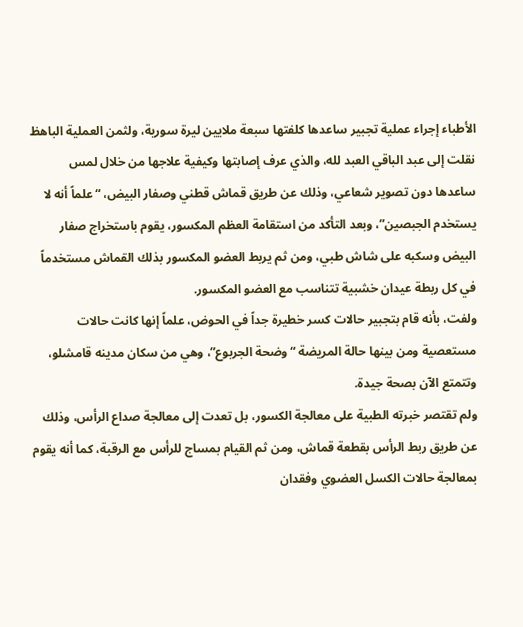الأطباء إجراء عملية تجبير ساعدها كلفتها سبعة ملايين ليرة سورية، ولثمن العملية الباهظ نقلت إلى عبد الباقي العبد لله، والذي عرف إصابتها وكيفية علاجها من خلال لمس ساعدها دون تصوير شعاعي، وذلك عن طريق قماش قطني وصفار البيض، “علماً أنه لا يستخدم الجبصين”، وبعد التأكد من استقامة العظم المكسور، يقوم باستخراج صفار البيض وسكبه على شاش طبي، ومن ثم يربط العضو المكسور بذلك القماش مستخدماً في كل ربطة عيدان خشبية تتناسب مع العضو المكسور.
ولفت، بأنه قام بتجبير حالات كسر خطيرة جداً في الحوض، علماً إنها كانت حالات مستعصية ومن بينها حالة المريضة “وضحة الجربوع”، وهي من سكان مدينه قامشلو، وتتمتع الآن بصحة جيدة.
ولم تقتصر خبرته الطبية على معالجة الكسور، بل تعدت إلى معالجة صداع الرأس، وذلك عن طريق ربط الرأس بقطعة قماش، ومن ثم القيام بمساج للرأس مع الرقبة، كما أنه يقوم بمعالجة حالات الكسل العضوي وفقدان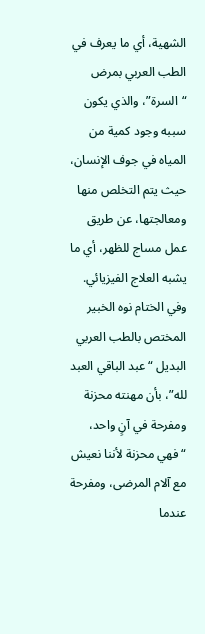الشهية، أي ما يعرف في الطب العربي بمرض “السرة”، والذي يكون سببه وجود كمية من المياه في جوف الإنسان، حيث يتم التخلص منها ومعالجتها، عن طريق عمل مساج للظهر، أي ما يشبه العلاج الفيزيائي.
وفي الختام نوه الخبير المختص بالطب العربي البديل “عبد الباقي العبد لله”، بأن مهنته محزنة ومفرحة في آنٍ واحد، “فهي محزنة لأننا نعيش مع آلام المرضى، ومفرحة عندما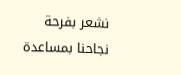نشعر بفرحة نجاحنا بمساعدة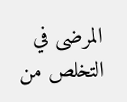المرضى في التخلص من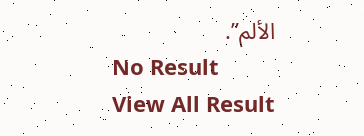الألم”.
No Result
View All Result